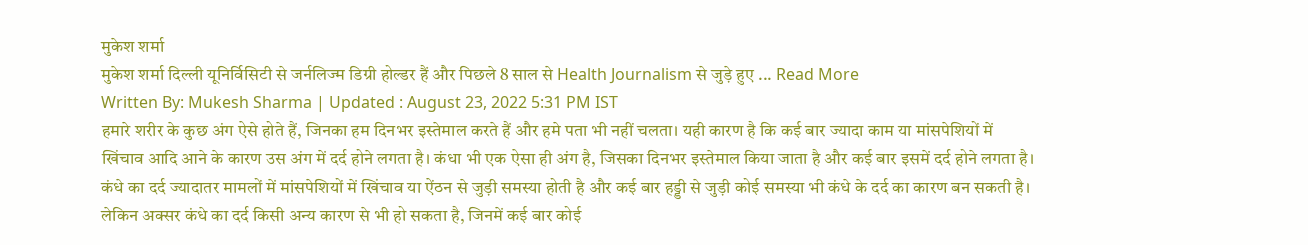मुकेश शर्मा
मुकेश शर्मा दिल्ली यूनिर्विसिटी से जर्नलिज्म डिग्री होल्डर हैं और पिछले 8 साल से Health Journalism से जुड़े हुए ... Read More
Written By: Mukesh Sharma | Updated : August 23, 2022 5:31 PM IST
हमारे शरीर के कुछ अंग ऐसे होते हैं, जिनका हम दिनभर इस्तेमाल करते हैं और हमे पता भी नहीं चलता। यही कारण है कि कई बार ज्यादा काम या मांसपेशियों में खिंचाव आदि आने के कारण उस अंग में दर्द होने लगता है। कंधा भी एक ऐसा ही अंग है, जिसका दिनभर इस्तेमाल किया जाता है और कई बार इसमें दर्द होने लगता है। कंधे का दर्द ज्यादातर मामलों में मांसपेशियों में खिंचाव या ऐंठन से जुड़ी समस्या होती है और कई बार हड्डी से जुड़ी कोई समस्या भी कंधे के दर्द का कारण बन सकती है। लेकिन अक्सर कंधे का दर्द किसी अन्य कारण से भी हो सकता है, जिनमें कई बार कोई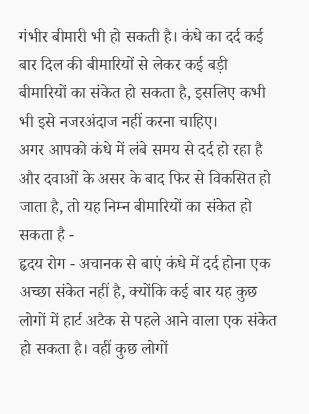गंभीर बीमारी भी हो सकती है। कंधे का दर्द कई बार दिल की बीमारियों से लेकर कई बड़ी बीमारियों का संकेत हो सकता है, इसलिए कभी भी इसे नजरअंदाज नहीं करना चाहिए।
अगर आपको कंधे में लंबे समय से दर्द हो रहा है और दवाओं के असर के बाद फिर से विकसित हो जाता है, तो यह निम्न बीमारियों का संकेत हो सकता है -
हृदय रोग - अचानक से बाएं कंधे में दर्द होना एक अच्छा संकेत नहीं है, क्योंकि कई बार यह कुछ लोगों में हार्ट अटैक से पहले आने वाला एक संकेत हो सकता है। वहीं कुछ लोगों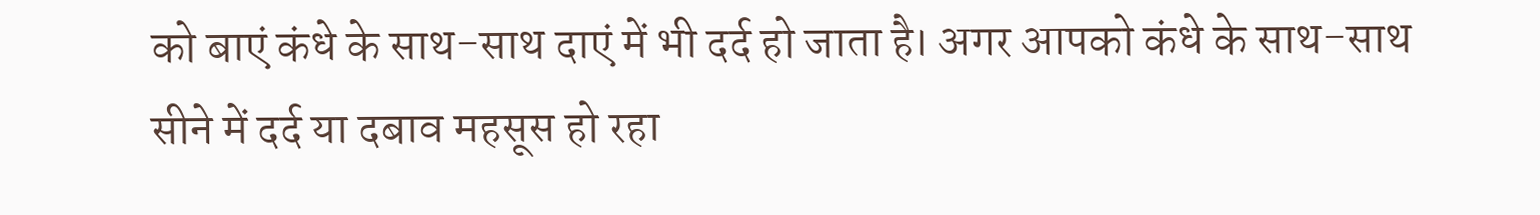को बाएं कंधे के साथ-साथ दाएं में भी दर्द हो जाता है। अगर आपको कंधे के साथ-साथ सीने में दर्द या दबाव महसूस हो रहा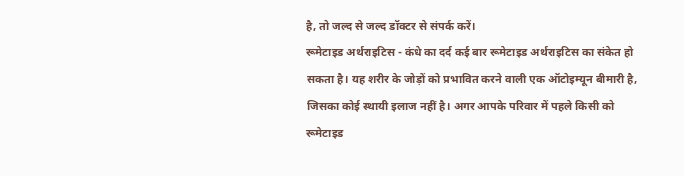है, तो जल्द से जल्द डॉक्टर से संपर्क करें।
रूमेटाइड अर्थराइटिस - कंधे का दर्द कई बार रूमेटाइड अर्थराइटिस का संकेत हो सकता है। यह शरीर के जोड़ों को प्रभावित करने वाली एक ऑटोइम्यून बीमारी है, जिसका कोई स्थायी इलाज नहीं है। अगर आपके परिवार में पहले किसी को रूमेटाइड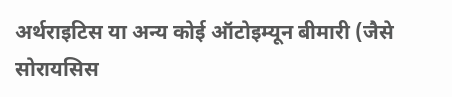अर्थराइटिस या अन्य कोई ऑटोइम्यून बीमारी (जैसे सोरायसिस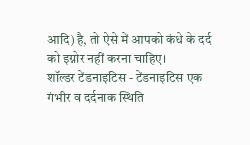आदि) है, तो ऐसे में आपको कंधे के दर्द को इग्नोर नहीं करना चाहिए।
शॉल्डर टेंडनाइटिस - टेंडनाइटिस एक गंभीर व दर्दनाक स्थिति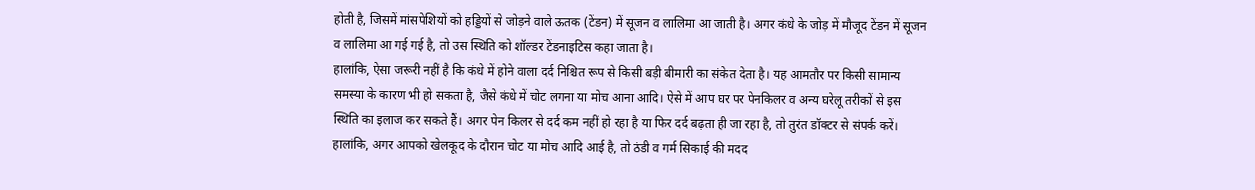होती है, जिसमें मांसपेशियों को हड्डियों से जोड़ने वाले ऊतक (टेंडन) में सूजन व लालिमा आ जाती है। अगर कंधे के जोड़ में मौजूद टेंडन में सूजन व लालिमा आ गई गई है, तो उस स्थिति को शॉल्डर टेंडनाइटिस कहा जाता है।
हालांकि, ऐसा जरूरी नहीं है कि कंधे में होने वाला दर्द निश्चित रूप से किसी बड़ी बीमारी का संकेत देता है। यह आमतौर पर किसी सामान्य समस्या के कारण भी हो सकता है, जैसे कंधे में चोट लगना या मोच आना आदि। ऐसे में आप घर पर पेनकिलर व अन्य घरेलू तरीकों से इस स्थिति का इलाज कर सकते हैं। अगर पेन किलर से दर्द कम नहीं हो रहा है या फिर दर्द बढ़ता ही जा रहा है, तो तुरंत डॉक्टर से संपर्क करें।
हालांकि, अगर आपको खेलकूद के दौरान चोट या मोच आदि आई है, तो ठंडी व गर्म सिकाई की मदद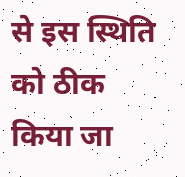से इस स्थिति को ठीक किया जा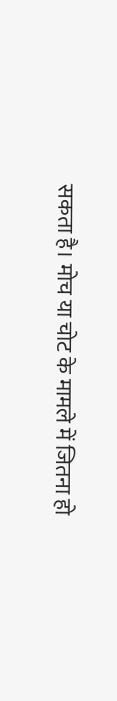सकता है। मोच या चोट के मामले में जितना हो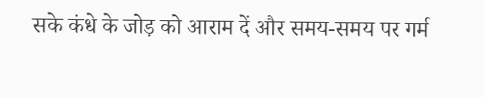सके कंधे के जोड़ को आराम दें और समय-समय पर गर्म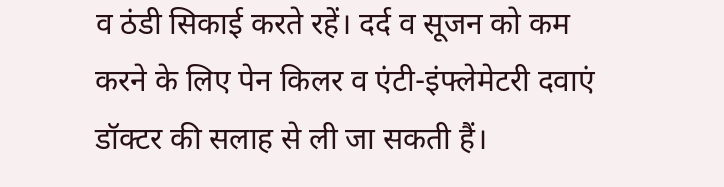व ठंडी सिकाई करते रहें। दर्द व सूजन को कम करने के लिए पेन किलर व एंटी-इंफ्लेमेटरी दवाएं डॉक्टर की सलाह से ली जा सकती हैं।